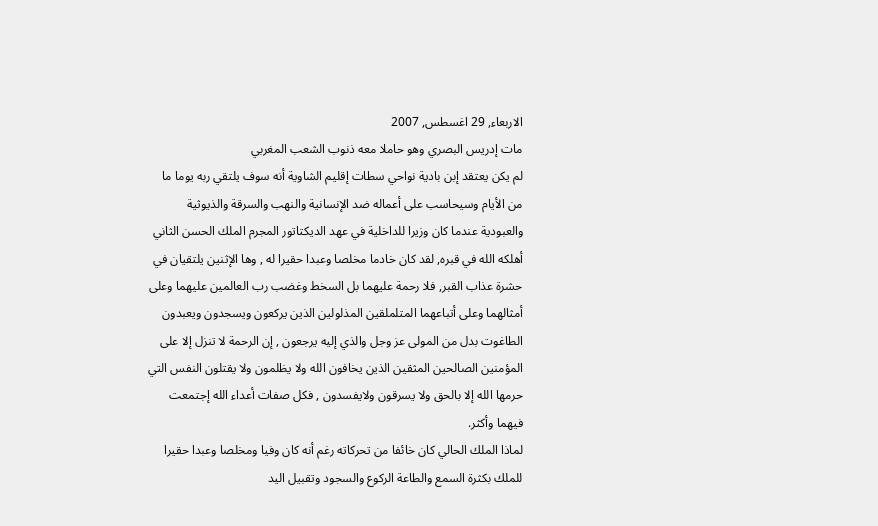الاربعاء, 29 اغسطس, 2007
مات إدريس البصري وهو حاملا معه ذنوب الشعب المغربي
لم يكن يعتقد إبن بادية نواحي سطات إقليم الشاوية أنه سوف يلتقي ربه يوما ما من الأيام وسيحاسب على أعماله ضد الإنسانية والنهب والسرقة والذيوثية والعبودية عندما كان وزيرا للداخلية في عهد الديكتاتور المجرم الملك الحسن الثاني أهلكه الله في قبره, لقد كان خادما مخلصا وعبدا حقيرا له , وها الإثنين يلتقيان في حشرة عذاب القبر, فلا رحمة عليهما بل السخط وغضب رب العالمين عليهما وعلى أمثالهما وعلى أتباعهما المتلملقين المذلولين الذين يركعون ويسجدون ويعبدون الطاغوت بدل من المولى عز وجل والذي إليه يرجعون , إن الرحمة لا تنزل إلا على المؤمنين الصالحين المثقين الذين يخافون الله ولا يظلمون ولا يقتلون النفس التي حرمها الله إلا بالحق ولا يسرقون ولايفسدون , فكل صفات أعداء الله إجتمعت فيهما وأكثر.
لماذا الملك الحالي كان خائفا من تحركاته رغم أنه كان وفيا ومخلصا وعبدا حقيرا للملك بكثرة السمع والطاعة الركوع والسجود وتقبيل اليد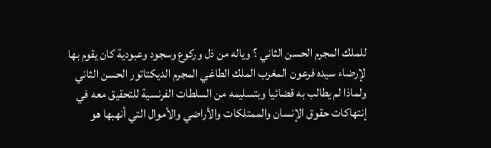للملك المجرم الحسن الثاني ؟ وياله من ذل وركوع وسجود وعبودية كان يقوم بها لإرضاء سيده فرعون المغرب الملك الطاغي المجرم الديكتاتور الحسن الثاني
ولماذا لم يطالب به قضائيا وبتسليمه من السلطات الفرنسية للتحقيق معه في إنتهاكات حقوق الإنسان والممتلكات والأراضي والأموال التي أنهبها هو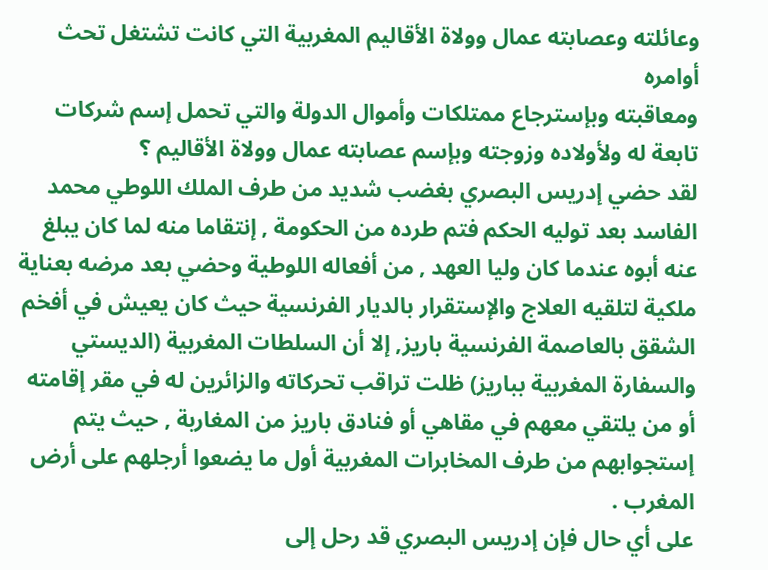وعائلته وعصابته عمال وولاة الأقاليم المغربية التي كانت تشتغل تحث أوامره
ومعاقبته وبإسترجاع ممتلكات وأموال الدولة والتي تحمل إسم شركات تابعة له ولأولاده وزوجته وبإسم عصابته عمال وولاة الأقاليم ؟
لقد حضي إدريس البصري بغضب شديد من طرف الملك اللوطي محمد الفاسد بعد توليه الحكم فتم طرده من الحكومة , إنتقاما منه لما كان يبلغ عنه أبوه عندما كان وليا العهد , من أفعاله اللوطية وحضي بعد مرضه بعناية ملكية لتلقيه العلاج والإستقرار بالديار الفرنسية حيث كان يعيش في أفخم الشقق بالعاصمة الفرنسية باريز, إلا أن السلطات المغربية (الديستي والسفارة المغربية بباريز) ظلت تراقب تحركاته والزائرين له في مقر إقامته أو من يلتقي معهم في مقاهي أو فنادق باريز من المغاربة , حيث يتم إستجوابهم من طرف المخابرات المغربية أول ما يضعوا أرجلهم على أرض المغرب .
على أي حال فإن إدريس البصري قد رحل إلى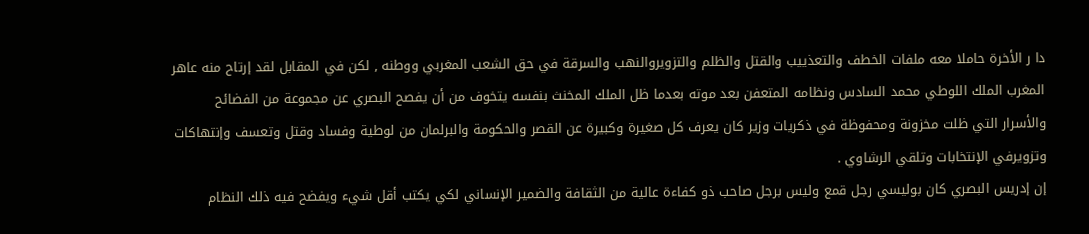دا ر الأخرة حاملا معه ملفات الخطف والتعذييب والقتل والظلم والتزويروالنهب والسرقة في حق الشعب المغربي ووطنه , لكن في المقابل لقد إرتاح منه عاهر المغرب الملك اللوطي محمد السادس ونظامه المتعفن بعد موته بعدما ظل الملك المخنث بنفسه يتخوف من أن يفصح البصري عن مجموعة من الفضائح والأسرار التي ظلت مخزونة ومحفوظة في ذكريات وزير كان يعرف كل صغيرة وكبيرة عن القصر والحكومة والبرلمان من لوطية وفساد وقتل وتعسف وإنتهاكات وتزويرفي الإنتخابات وتلقي الرشاوي .
إن إدريس البصري كان بوليسي رجل قمع وليس برجل صاحب ذو كفاءة عالية من الثقافة والضمير الإنساني لكي يكتب أقل شيء ويفضح فيه ذلك النظام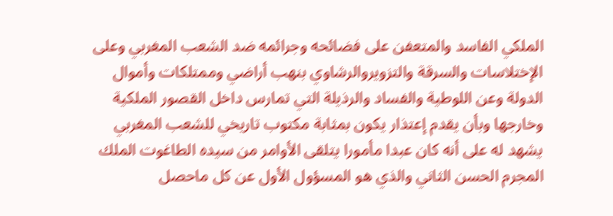الملكي الفاسد والمتعفن على فضائحه وجرائمه ضد الشعب المغربي وعلى الإختلاسات والسرقة والتزويروالرشاوي بنهب أراضي وممتلكات وأموال الدولة وعن اللوطية والفساد والرذيلة التي تمارس داخل القصور الملكية وخارجها وبأن يقدم إعتذار يكون بمثابة مكتوب تاريخي للشعب المغربي يشهد له على أنه كان عبدا مأمورا يتلقى الأوامر من سيده الطاغوت الملك المجرم الحسن الثاني والذي هو المسؤول الأول عن كل ماحصل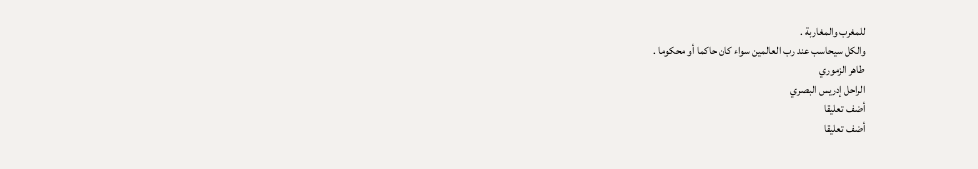للمغرب والمغاربة .
والكل سيحاسب عند رب العالمين سواء كان حاكما أو محكوما .
طاهر الزموري
الراحل إدريس البصري
أضف تعليقا
أضف تعليقا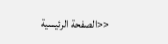<<الصفحة الرئيسية